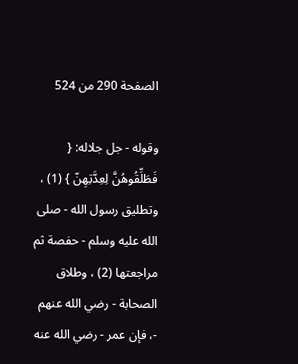الصفحة 290 من 524

وقوله - جل جلاله: { فَطَلِّقُوهُنَّ لِعِدَّتِهِنّ } (1) ، وتطليق رسول الله - صلى الله عليه وسلم - حفصة ثم مراجعتها (2) ، وطلاق الصحابة - رضي الله عنهم -، فإن عمر - رضي الله عنه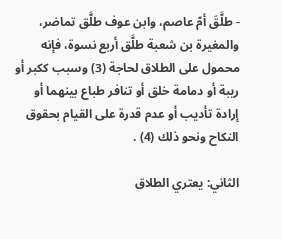- طلَّقَ أمّ عاصم، وابن عوف طلَّق تماضر، والمغيرة بن شعبة طلَّق أربع نسوة، فإنه محمول على الطلاق لحاجة (3) وسبب ككبر أو ريبة أو دمامة خلق أو تنافر طباع بينهما أو إرادة تأديب أو عدم قدرة على القيام بحقوق النكاح ونحو ذلك (4) .

الثاني: يعتري الطلاق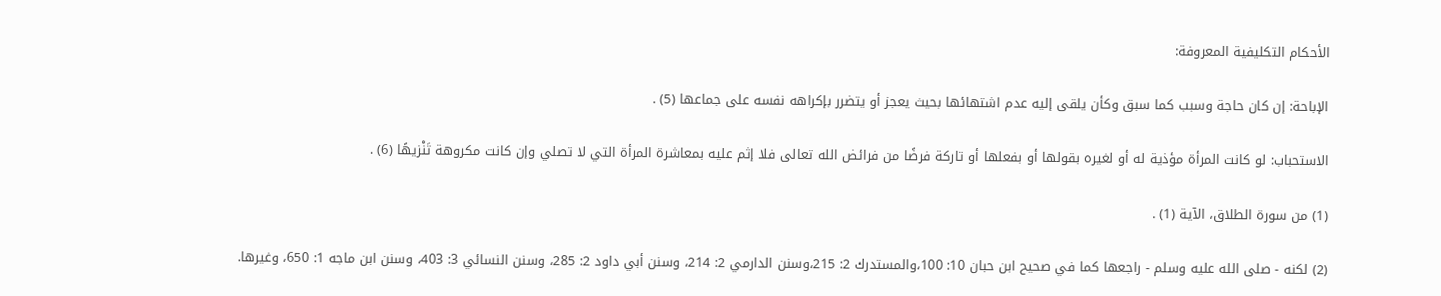الأحكام التكليفية المعروفة:

الإباحة: إن كان حاجة وسبب كما سبق وكأن يلقى إليه عدم اشتهائها بحيث يعجز أو يتضرر بإكراهه نفسه على جماعها (5) .

الاستحباب: لو كانت المرأة مؤذية له أو لغيره بقولها أو بفعلها أو تاركة فرضًا من فرائض الله تعالى فلا إثم عليه بمعاشرة المرأة التي لا تصلي وإن كانت مكروهة تَنْزيهًا (6) .

(1) من سورة الطلاق، الآية (1) .

(2) لكنه - صلى الله عليه وسلم - راجعها كما في صحيح ابن حبان 10: 100،والمستدرك 2: 215،وسنن الدارمي 2: 214، وسنن أبي داود 2: 285، وسنن النسائي 3: 403، وسنن ابن ماجه 1: 650، وغيرها.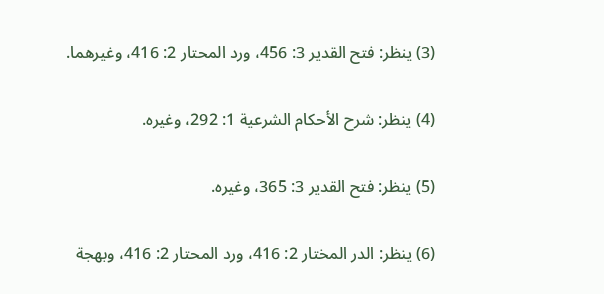(3) ينظر: فتح القدير 3: 456، ورد المحتار 2: 416، وغيرهما.

(4) ينظر: شرح الأحكام الشرعية 1: 292، وغيره.

(5) ينظر: فتح القدير 3: 365، وغيره.

(6) ينظر: الدر المختار 2: 416، ورد المحتار 2: 416، وبهجة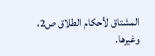المشتاق لأحكام الطلاق ص2، وغيرها.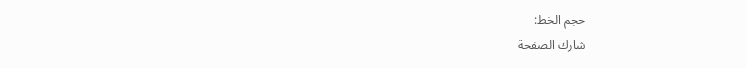حجم الخط:
شارك الصفحة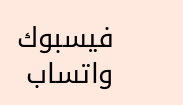فيسبوك واتساب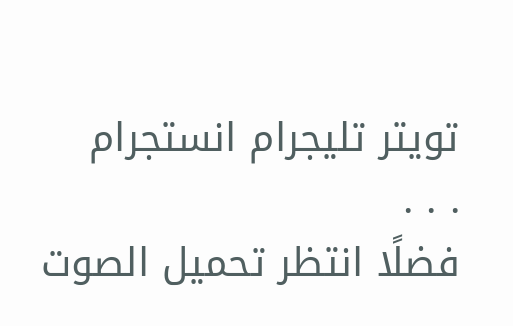تويتر تليجرام انستجرام
. . .
فضلًا انتظر تحميل الصوت